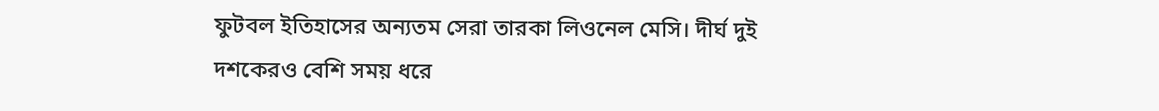ফুটবল ইতিহাসের অন্যতম সেরা তারকা লিওনেল মেসি। দীর্ঘ দুই দশকেরও বেশি সময় ধরে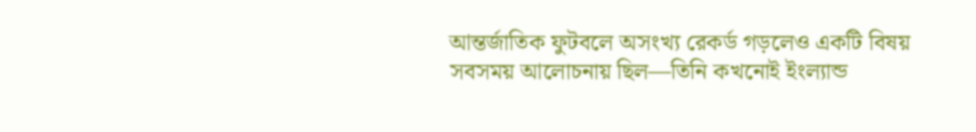আন্তর্জাতিক ফুটবলে অসংখ্য রেকর্ড গড়লেও একটি বিষয় সবসময় আলোচনায় ছিল—তিনি কখনোই ইংল্যান্ড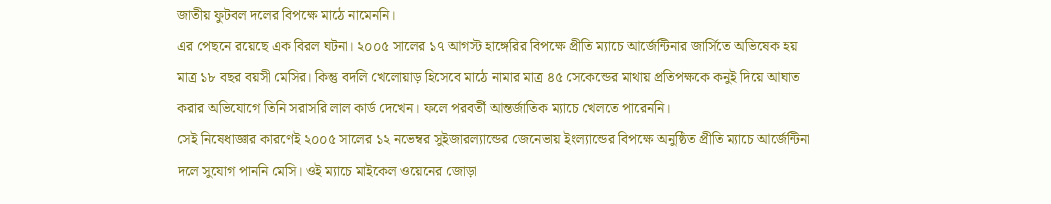জাতীয় ফুটবল দলের বিপক্ষে মাঠে নামেননি।
এর পেছনে রয়েছে এক বিরল ঘটনা। ২০০৫ সালের ১৭ আগস্ট হাঙ্গেরির বিপক্ষে প্রীতি ম্যাচে আর্জেন্টিনার জার্সিতে অভিষেক হয় মাত্র ১৮ বছর বয়সী মেসির। কিন্তু বদলি খেলোয়াড় হিসেবে মাঠে নামার মাত্র ৪৫ সেকেন্ডের মাথায় প্রতিপক্ষকে কনুই দিয়ে আঘাত করার অভিযোগে তিনি সরাসরি লাল কার্ড দেখেন। ফলে পরবর্তী আন্তর্জাতিক ম্যাচে খেলতে পারেননি।
সেই নিষেধাজ্ঞার কারণেই ২০০৫ সালের ১২ নভেম্বর সুইজারল্যান্ডের জেনেভায় ইংল্যান্ডের বিপক্ষে অনুষ্ঠিত প্রীতি ম্যাচে আর্জেন্টিনা দলে সুযোগ পাননি মেসি। ওই ম্যাচে মাইকেল ওয়েনের জোড়া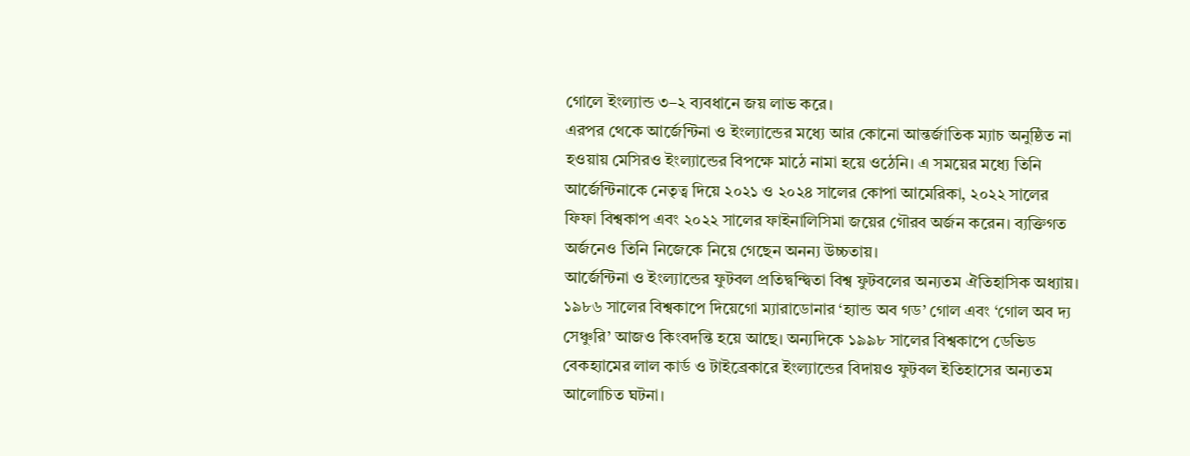গোলে ইংল্যান্ড ৩–২ ব্যবধানে জয় লাভ করে।
এরপর থেকে আর্জেন্টিনা ও ইংল্যান্ডের মধ্যে আর কোনো আন্তর্জাতিক ম্যাচ অনুষ্ঠিত না হওয়ায় মেসিরও ইংল্যান্ডের বিপক্ষে মাঠে নামা হয়ে ওঠেনি। এ সময়ের মধ্যে তিনি আর্জেন্টিনাকে নেতৃত্ব দিয়ে ২০২১ ও ২০২৪ সালের কোপা আমেরিকা, ২০২২ সালের ফিফা বিশ্বকাপ এবং ২০২২ সালের ফাইনালিসিমা জয়ের গৌরব অর্জন করেন। ব্যক্তিগত অর্জনেও তিনি নিজেকে নিয়ে গেছেন অনন্য উচ্চতায়।
আর্জেন্টিনা ও ইংল্যান্ডের ফুটবল প্রতিদ্বন্দ্বিতা বিশ্ব ফুটবলের অন্যতম ঐতিহাসিক অধ্যায়। ১৯৮৬ সালের বিশ্বকাপে দিয়েগো ম্যারাডোনার ‘হ্যান্ড অব গড’ গোল এবং ‘গোল অব দ্য সেঞ্চুরি’ আজও কিংবদন্তি হয়ে আছে। অন্যদিকে ১৯৯৮ সালের বিশ্বকাপে ডেভিড বেকহ্যামের লাল কার্ড ও টাইব্রেকারে ইংল্যান্ডের বিদায়ও ফুটবল ইতিহাসের অন্যতম আলোচিত ঘটনা।